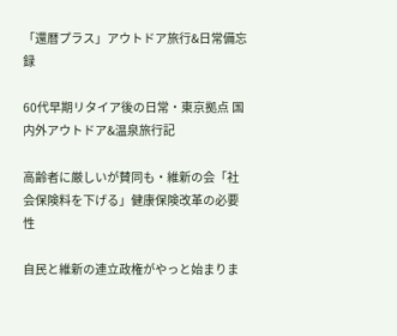「還暦プラス」アウトドア旅行&日常備忘録

60代早期リタイア後の日常・東京拠点 国内外アウトドア&温泉旅行記

高齢者に厳しいが賛同も・維新の会「社会保険料を下げる」健康保険改革の必要性

自民と維新の連立政権がやっと始まりま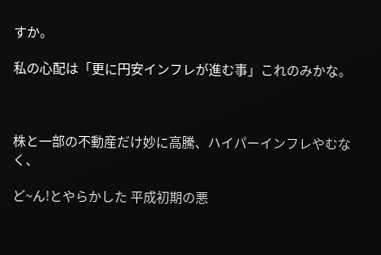すか。

私の心配は「更に円安インフレが進む事」これのみかな。



株と一部の不動産だけ妙に高騰、ハイパーインフレやむなく、

ど~ん!とやらかした 平成初期の悪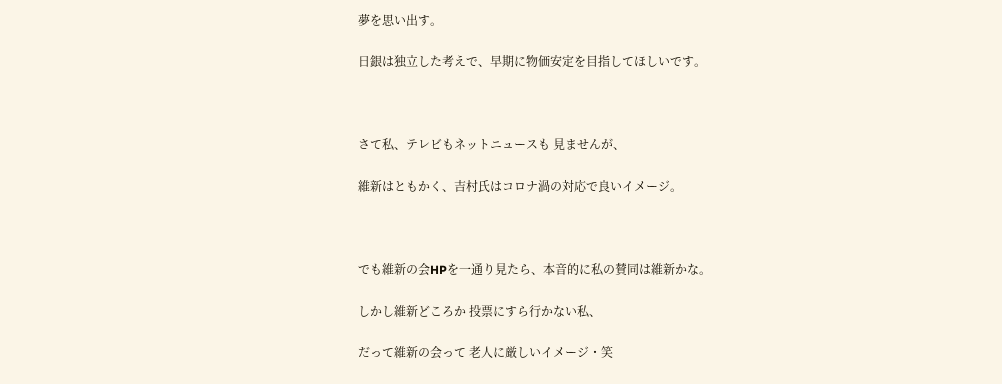夢を思い出す。

日銀は独立した考えで、早期に物価安定を目指してほしいです。



さて私、テレビもネットニュースも 見ませんが、

維新はともかく、吉村氏はコロナ渦の対応で良いイメージ。



でも維新の会HPを一通り見たら、本音的に私の賛同は維新かな。

しかし維新どころか 投票にすら行かない私、

だって維新の会って 老人に厳しいイメージ・笑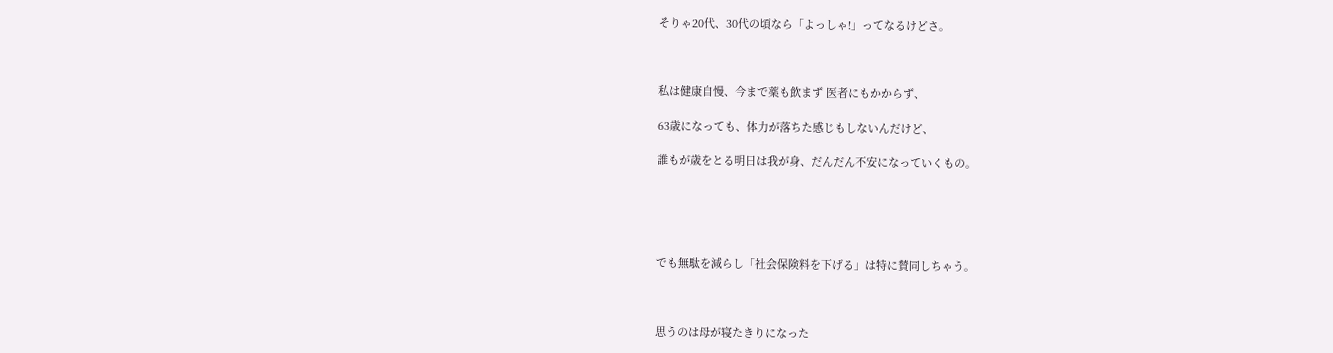そりゃ20代、30代の頃なら「よっしゃ!」ってなるけどさ。



私は健康自慢、今まで薬も飲まず 医者にもかからず、

63歳になっても、体力が落ちた感じもしないんだけど、

誰もが歳をとる明日は我が身、だんだん不安になっていくもの。





でも無駄を減らし「社会保険料を下げる」は特に賛同しちゃう。



思うのは母が寝たきりになった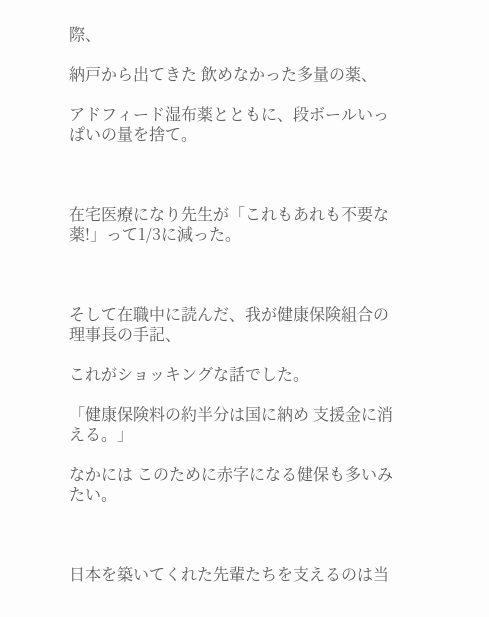際、

納戸から出てきた 飲めなかった多量の薬、

アドフィード湿布薬とともに、段ボールいっぱいの量を捨て。



在宅医療になり先生が「これもあれも不要な薬!」って1/3に減った。



そして在職中に読んだ、我が健康保険組合の理事長の手記、

これがショッキングな話でした。

「健康保険料の約半分は国に納め 支援金に消える。」

なかには このために赤字になる健保も多いみたい。



日本を築いてくれた先輩たちを支えるのは当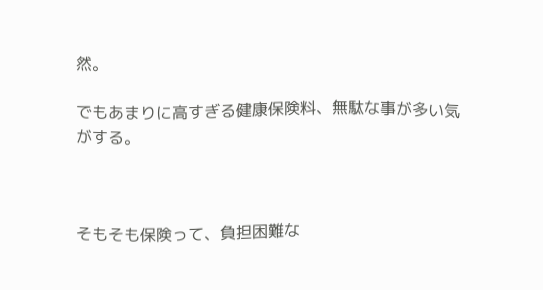然。

でもあまりに高すぎる健康保険料、無駄な事が多い気がする。



そもそも保険って、負担困難な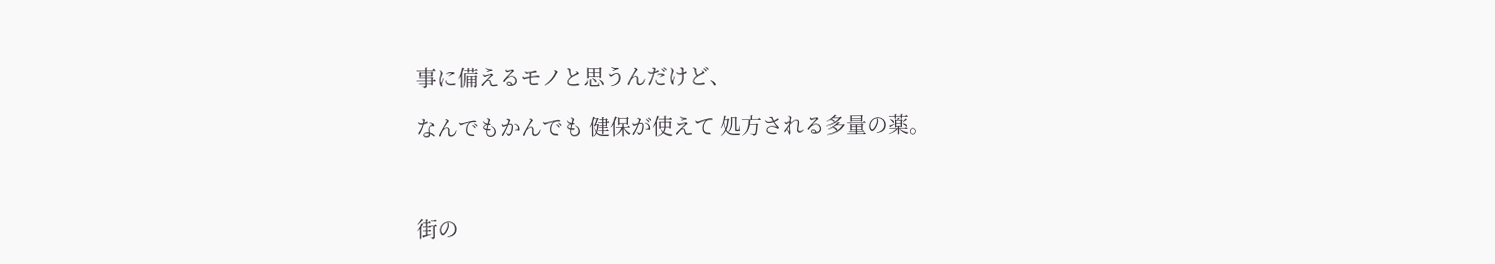事に備えるモノと思うんだけど、

なんでもかんでも 健保が使えて 処方される多量の薬。



街の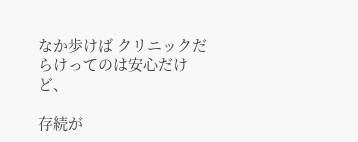なか歩けば クリニックだらけってのは安心だけど、

存続が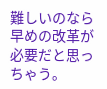難しいのなら 早めの改革が必要だと思っちゃう。